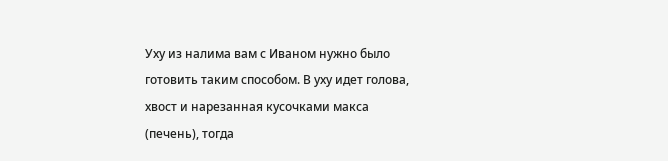Уху из налима вам с Иваном нужно было готовить таким способом. В уху идет голова, хвост и нарезанная кусочками макса (печень), тогда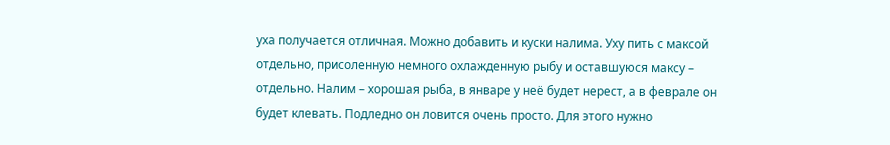уха получается отличная. Можно добавить и куски налима. Уху пить с максой отдельно, присоленную немного охлажденную рыбу и оставшуюся максу – отдельно. Налим – хорошая рыба, в январе у неё будет нерест, а в феврале он будет клевать. Подледно он ловится очень просто. Для этого нужно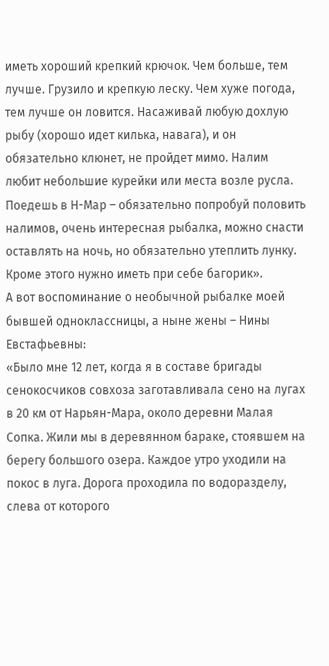иметь хороший крепкий крючок. Чем больше, тем лучше. Грузило и крепкую леску. Чем хуже погода, тем лучше он ловится. Насаживай любую дохлую рыбу (хорошо идет килька, навага), и он обязательно клюнет, не пройдет мимо. Налим любит небольшие курейки или места возле русла. Поедешь в Н-Мар – обязательно попробуй половить налимов, очень интересная рыбалка, можно снасти оставлять на ночь, но обязательно утеплить лунку. Кроме этого нужно иметь при себе багорик».
А вот воспоминание о необычной рыбалке моей бывшей одноклассницы, а ныне жены – Нины Евстафьевны:
«Было мне 12 лет, когда я в составе бригады сенокосчиков совхоза заготавливала сено на лугах в 20 км от Нарьян-Мара, около деревни Малая Сопка. Жили мы в деревянном бараке, стоявшем на берегу большого озера. Каждое утро уходили на покос в луга. Дорога проходила по водоразделу, слева от которого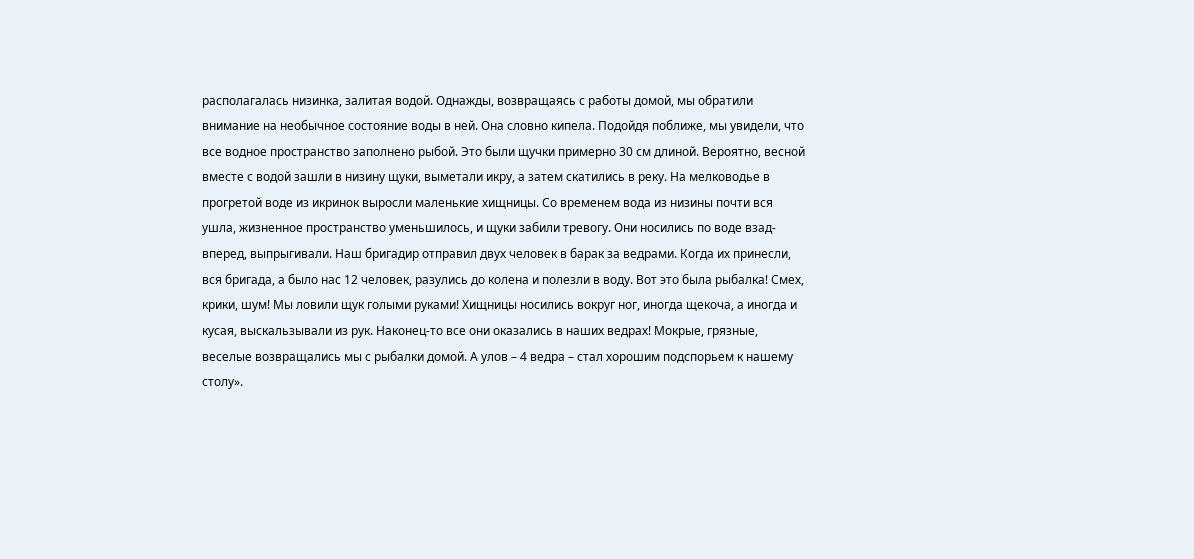располагалась низинка, залитая водой. Однажды, возвращаясь с работы домой, мы обратили внимание на необычное состояние воды в ней. Она словно кипела. Подойдя поближе, мы увидели, что все водное пространство заполнено рыбой. Это были щучки примерно 30 см длиной. Вероятно, весной вместе с водой зашли в низину щуки, выметали икру, а затем скатились в реку. На мелководье в прогретой воде из икринок выросли маленькие хищницы. Со временем вода из низины почти вся ушла, жизненное пространство уменьшилось, и щуки забили тревогу. Они носились по воде взад-вперед, выпрыгивали. Наш бригадир отправил двух человек в барак за ведрами. Когда их принесли, вся бригада, а было нас 12 человек, разулись до колена и полезли в воду. Вот это была рыбалка! Смех, крики, шум! Мы ловили щук голыми руками! Хищницы носились вокруг ног, иногда щекоча, а иногда и кусая, выскальзывали из рук. Наконец-то все они оказались в наших ведрах! Мокрые, грязные, веселые возвращались мы с рыбалки домой. А улов – 4 ведра – стал хорошим подспорьем к нашему столу».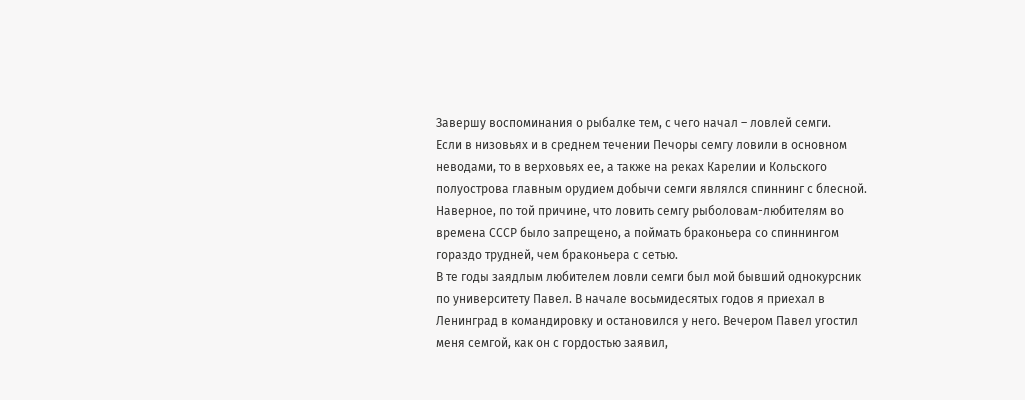Завершу воспоминания о рыбалке тем, с чего начал – ловлей семги.
Если в низовьях и в среднем течении Печоры семгу ловили в основном неводами, то в верховьях ее, а также на реках Карелии и Кольского полуострова главным орудием добычи семги являлся спиннинг с блесной. Наверное, по той причине, что ловить семгу рыболовам-любителям во времена СССР было запрещено, а поймать браконьера со спиннингом гораздо трудней, чем браконьера с сетью.
В те годы заядлым любителем ловли семги был мой бывший однокурсник по университету Павел. В начале восьмидесятых годов я приехал в Ленинград в командировку и остановился у него. Вечером Павел угостил меня семгой, как он с гордостью заявил,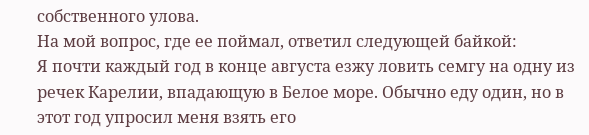собственного улова.
На мой вопрос, где ее поймал, ответил следующей байкой:
Я почти каждый год в конце августа езжу ловить семгу на одну из речек Карелии, впадающую в Белое море. Обычно еду один, но в этот год упросил меня взять его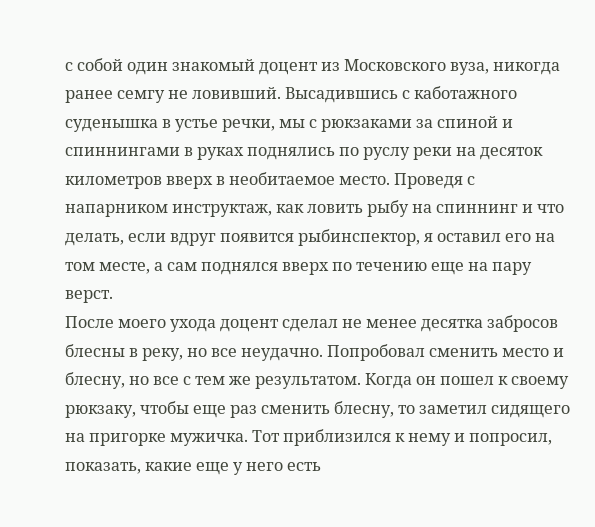с собой один знакомый доцент из Московского вуза, никогда ранее семгу не ловивший. Высадившись с каботажного суденышка в устье речки, мы с рюкзаками за спиной и спиннингами в руках поднялись по руслу реки на десяток километров вверх в необитаемое место. Проведя с напарником инструктаж, как ловить рыбу на спиннинг и что делать, если вдруг появится рыбинспектор, я оставил его на том месте, а сам поднялся вверх по течению еще на пару верст.
После моего ухода доцент сделал не менее десятка забросов блесны в реку, но все неудачно. Попробовал сменить место и блесну, но все с тем же результатом. Когда он пошел к своему рюкзаку, чтобы еще раз сменить блесну, то заметил сидящего на пригорке мужичка. Тот приблизился к нему и попросил, показать, какие еще у него есть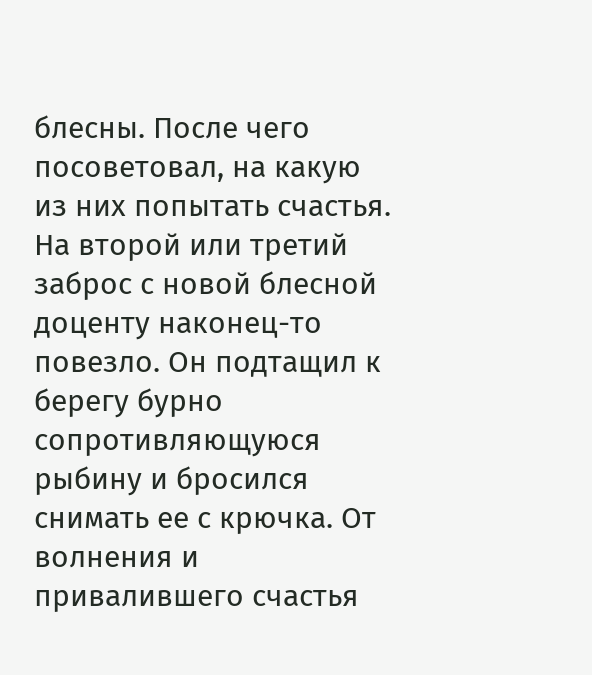блесны. После чего посоветовал, на какую из них попытать счастья. На второй или третий заброс с новой блесной доценту наконец-то повезло. Он подтащил к берегу бурно сопротивляющуюся рыбину и бросился снимать ее с крючка. От волнения и привалившего счастья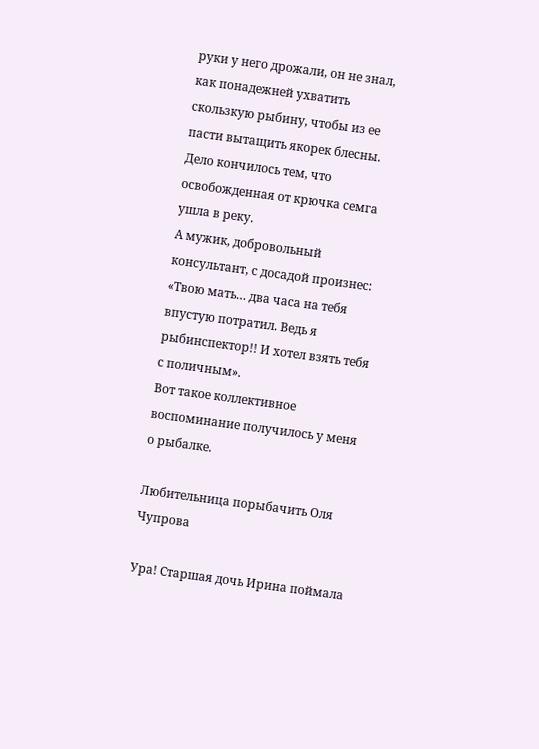руки у него дрожали, он не знал, как понадежней ухватить скользкую рыбину, чтобы из ее пасти вытащить якорек блесны. Дело кончилось тем, что освобожденная от крючка семга ушла в реку.
А мужик, добровольный консультант, с досадой произнес: «Твою мать… два часа на тебя впустую потратил. Ведь я рыбинспектор!! И хотел взять тебя с поличным».
Вот такое коллективное воспоминание получилось у меня о рыбалке.

Любительница порыбачить Оля Чупрова

Ура! Старшая дочь Ирина поймала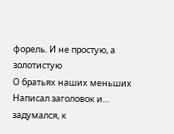форель. И не простую, а золотистую
О братьях наших меньших
Написал заголовок и… задумался, к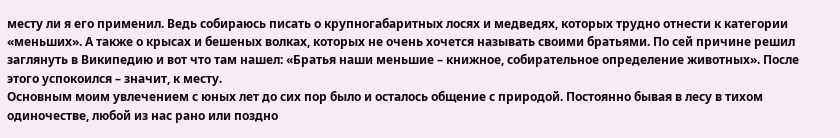месту ли я его применил. Ведь собираюсь писать о крупногабаритных лосях и медведях, которых трудно отнести к категории «меньших». А также о крысах и бешеных волках, которых не очень хочется называть своими братьями. По сей причине решил заглянуть в Википедию и вот что там нашел: «Братья наши меньшие – книжное, собирательное определение животных». После этого успокоился – значит, к месту.
Основным моим увлечением с юных лет до сих пор было и осталось общение с природой. Постоянно бывая в лесу в тихом одиночестве, любой из нас рано или поздно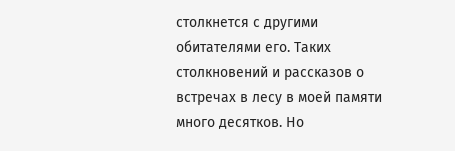столкнется с другими обитателями его. Таких столкновений и рассказов о встречах в лесу в моей памяти много десятков. Но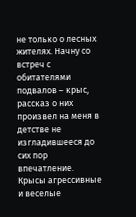не только о лесных жителях. Начну со встреч с обитателями подвалов – крыс, рассказ о них произвел на меня в детстве не изгладившееся до сих пор впечатление.
Крысы агрессивные и веселые